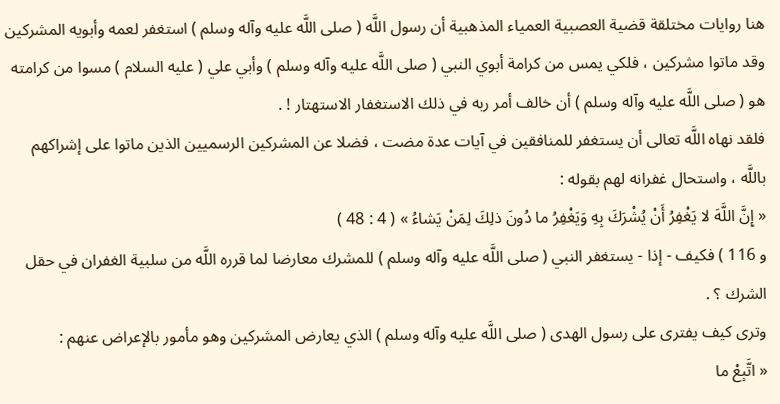هنا روايات مختلقة قضية العصبية العمياء المذهبية أن رسول اللَّه ( صلى اللَّه عليه وآله وسلم ) استغفر لعمه وأبويه المشركين وقد ماتوا مشركين ، فلكي يمس من كرامة أبوي النبي ( صلى اللَّه عليه وآله وسلم ) وأبي علي ( عليه السلام ) مسوا من كرامته هو ( صلى اللَّه عليه وآله وسلم ) أن خالف أمر ربه في ذلك الاستغفار الاستهتار ! .
فلقد نهاه اللَّه تعالى أن يستغفر للمنافقين في آيات عدة مضت ، فضلا عن المشركين الرسميين الذين ماتوا على إشراكهم باللَّه ، واستحال غفرانه لهم بقوله :
« إِنَّ اللَّهَ لا يَغْفِرُ أَنْ يُشْرَكَ بِهِ وَيَغْفِرُ ما دُونَ ذلِكَ لِمَنْ يَشاءُ » ( 4 : 48 )
و 116 ) فكيف - إذا - يستغفر النبي ( صلى اللَّه عليه وآله وسلم ) للمشرك معارضا لما قرره اللَّه من سلبية الغفران في حقل الشرك ؟ .
وترى كيف يفترى على رسول الهدى ( صلى اللَّه عليه وآله وسلم ) الذي يعارض المشركين وهو مأمور بالإعراض عنهم :
« اتَّبِعْ ما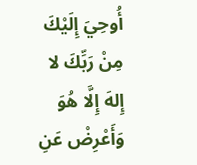أُوحِيَ إِلَيْكَ مِنْ رَبِّكَ لا إِلهَ إِلَّا هُوَ وَأَعْرِضْ عَنِ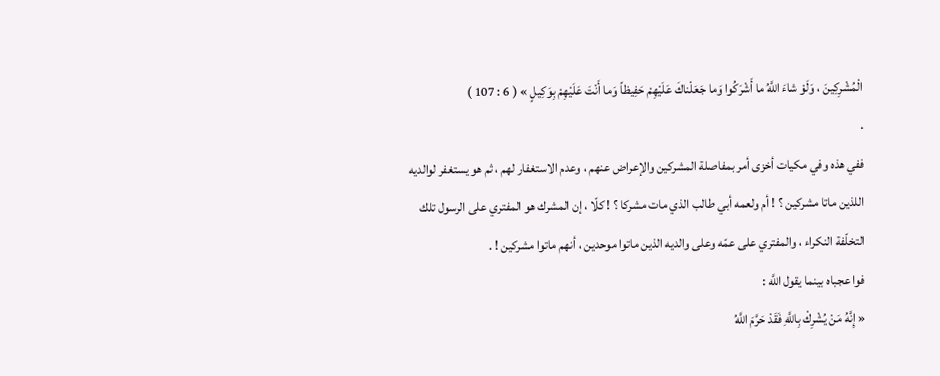الْمُشْرِكِينَ ، وَلَوْ شاءَ اللَّهُ ما أَشْرَكُوا وَما جَعَلْناكَ عَلَيْهِمْ حَفِيظاً وَما أَنْتَ عَلَيْهِمْ بِوَكِيلٍ » ( 6 : 107 )
.
ففي هذه وفي مكيات أخزى أمر بمفاصلة المشركين والإعراض عنهم ، وعدم الاستغفار لهم ، ثم هو يستغفر لوالديه اللذين ماتا مشركين ؟ ! أم ولعمه أبي طالب الذي مات مشركا ؟ ! كلّا ، إن المشرك هو المفتري على الرسول تلك التخلّفة النكراء ، والمفتري على عمّه وعلى والديه الذين ماتوا موحدين ، أنهم ماتوا مشركين ! .
فوا عجباه بينما يقول اللَّه :
« إِنَّهُ مَنْ يُشْرِكْ بِاللَّهِ فَقَدْ حَرَّمَ اللَّهُ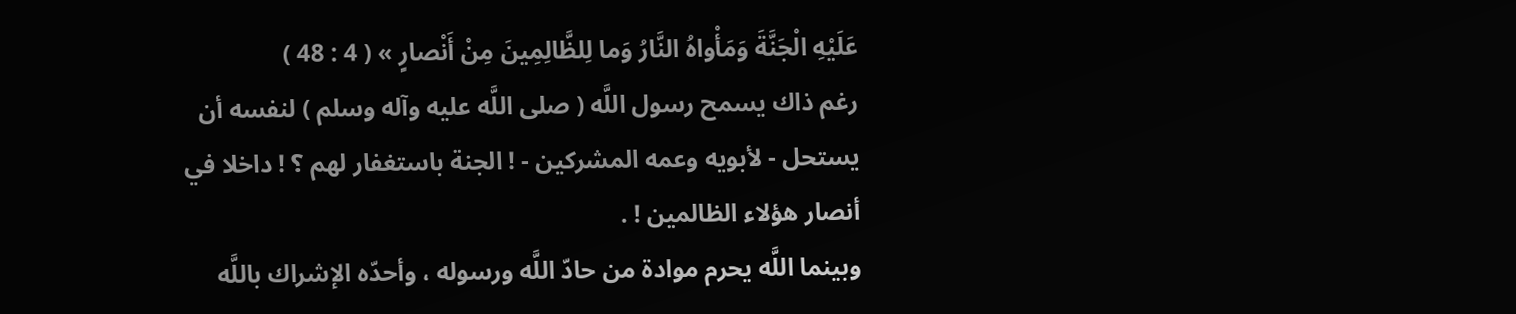عَلَيْهِ الْجَنَّةَ وَمَأْواهُ النَّارُ وَما لِلظَّالِمِينَ مِنْ أَنْصارٍ » ( 4 : 48 )
رغم ذاك يسمح رسول اللَّه ( صلى اللَّه عليه وآله وسلم ) لنفسه أن يستحل - لأبويه وعمه المشركين - ! الجنة باستغفار لهم ؟ ! داخلا في أنصار هؤلاء الظالمين ! .
وبينما اللَّه يحرم موادة من حادّ اللَّه ورسوله ، وأحدّه الإشراك باللَّه